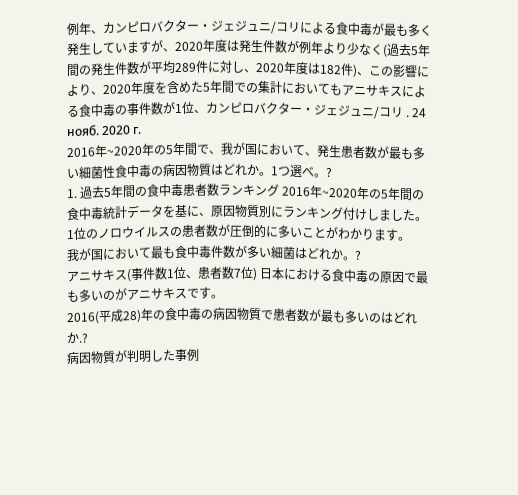例年、カンピロバクター・ジェジュニ/コリによる食中毒が最も多く発生していますが、2020年度は発生件数が例年より少なく(過去5年間の発生件数が平均289件に対し、2020年度は182件)、この影響により、2020年度を含めた5年間での集計においてもアニサキスによる食中毒の事件数が1位、カンピロバクター・ジェジュニ/コリ . 24 нояб. 2020 г.
2016年~2020年の5年間で、我が国において、発生患者数が最も多い細菌性食中毒の病因物質はどれか。1つ選べ。?
1. 過去5年間の食中毒患者数ランキング 2016年~2020年の5年間の食中毒統計データを基に、原因物質別にランキング付けしました。 1位のノロウイルスの患者数が圧倒的に多いことがわかります。
我が国において最も食中毒件数が多い細菌はどれか。?
アニサキス(事件数1位、患者数7位) 日本における食中毒の原因で最も多いのがアニサキスです。
2016(平成28)年の食中毒の病因物質で患者数が最も多いのはどれか.?
病因物質が判明した事例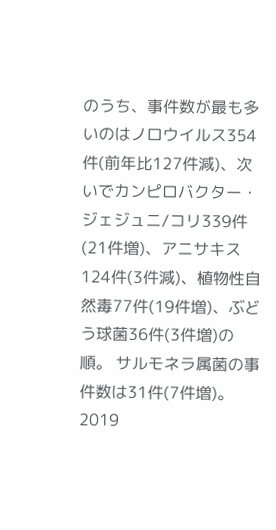のうち、事件数が最も多いのはノロウイルス354件(前年比127件減)、次いでカンピロバクター・ジェジュニ/コリ339件(21件増)、アニサキス124件(3件減)、植物性自然毒77件(19件増)、ぶどう球菌36件(3件増)の順。 サルモネラ属菌の事件数は31件(7件増)。
2019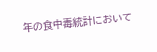年の食中毒統計において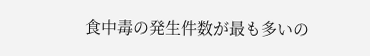食中毒の発生件数が最も多いの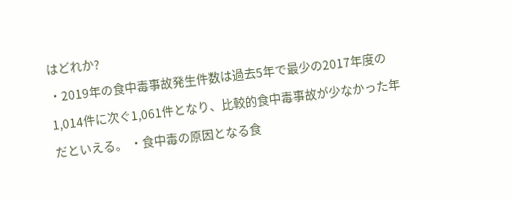はどれか?
・2019年の食中毒事故発生件数は過去5年で最少の2017年度の1,014件に次ぐ1,061件となり、比較的食中毒事故が少なかった年だといえる。 ・食中毒の原因となる食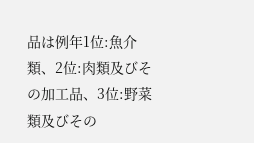品は例年1位:魚介類、2位:肉類及びその加工品、3位:野菜類及びその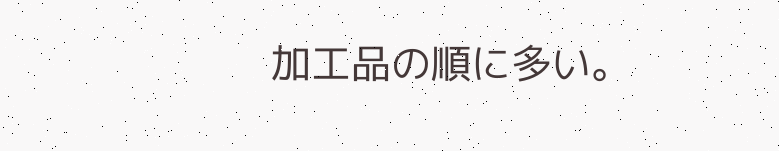加工品の順に多い。